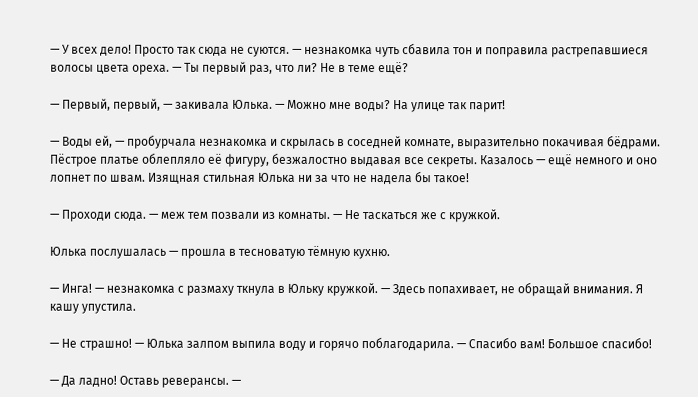— У всех дело! Просто так сюда не суются. — незнакомка чуть сбавила тон и поправила растрепавшиеся волосы цвета ореха. — Ты первый раз, что ли? Не в теме ещё?

— Первый, первый, — закивала Юлька. — Можно мне воды? На улице так парит!

— Воды ей, — пробурчала незнакомка и скрылась в соседней комнате, выразительно покачивая бёдрами. Пёстрое платье облепляло её фигуру, безжалостно выдавая все секреты. Казалось — ещё немного и оно лопнет по швам. Изящная стильная Юлька ни за что не надела бы такое!

— Проходи сюда. — меж тем позвали из комнаты. — Не таскаться же с кружкой.

Юлька послушалась — прошла в тесноватую тёмную кухню.

— Инга! — незнакомка с размаху ткнула в Юльку кружкой. — Здесь попахивает, не обращай внимания. Я кашу упустила.

— Не страшно! — Юлька залпом выпила воду и горячо поблагодарила. — Спасибо вам! Большое спасибо!

— Да ладно! Оставь реверансы. —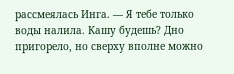рассмеялась Инга. — Я тебе только воды налила. Кашу будешь? Дно пригорело, но сверху вполне можно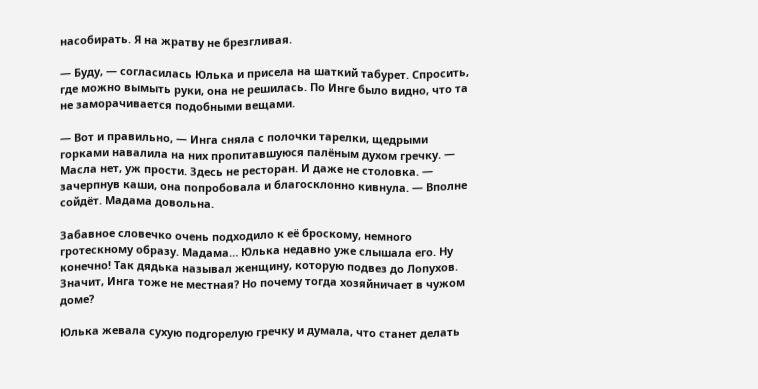насобирать. Я на жратву не брезгливая.

— Буду, — согласилась Юлька и присела на шаткий табурет. Спросить, где можно вымыть руки, она не решилась. По Инге было видно, что та не заморачивается подобными вещами.

— Вот и правильно, — Инга сняла с полочки тарелки, щедрыми горками навалила на них пропитавшуюся палёным духом гречку. — Масла нет, уж прости. Здесь не ресторан. И даже не столовка. — зачерпнув каши, она попробовала и благосклонно кивнула. — Вполне сойдёт. Мадама довольна.

Забавное словечко очень подходило к её броскому, немного гротескному образу. Мадама… Юлька недавно уже слышала его. Ну конечно! Так дядька называл женщину, которую подвез до Лопухов. Значит, Инга тоже не местная? Но почему тогда хозяйничает в чужом доме?

Юлька жевала сухую подгорелую гречку и думала, что станет делать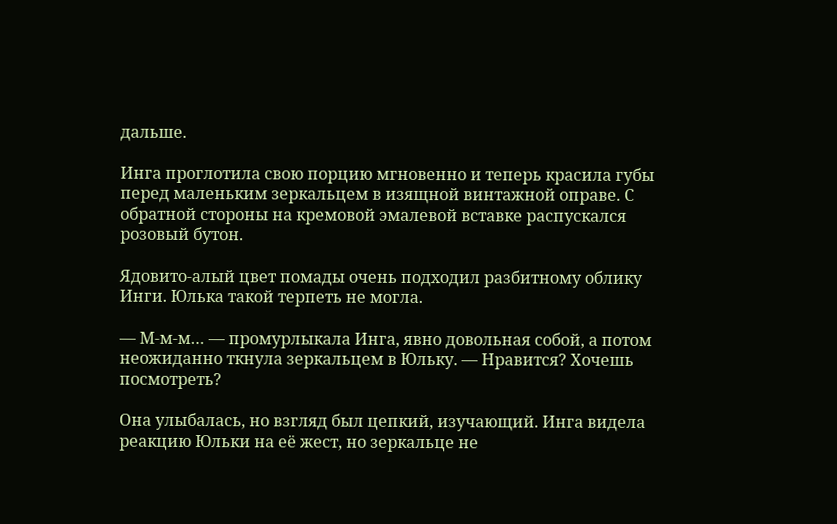дальше.

Инга проглотила свою порцию мгновенно и теперь красила губы перед маленьким зеркальцем в изящной винтажной оправе. С обратной стороны на кремовой эмалевой вставке распускался розовый бутон.

Ядовито-алый цвет помады очень подходил разбитному облику Инги. Юлька такой терпеть не могла.

— М-м-м… — промурлыкала Инга, явно довольная собой, а потом неожиданно ткнула зеркальцем в Юльку. — Нравится? Хочешь посмотреть?

Она улыбалась, но взгляд был цепкий, изучающий. Инга видела реакцию Юльки на её жест, но зеркальце не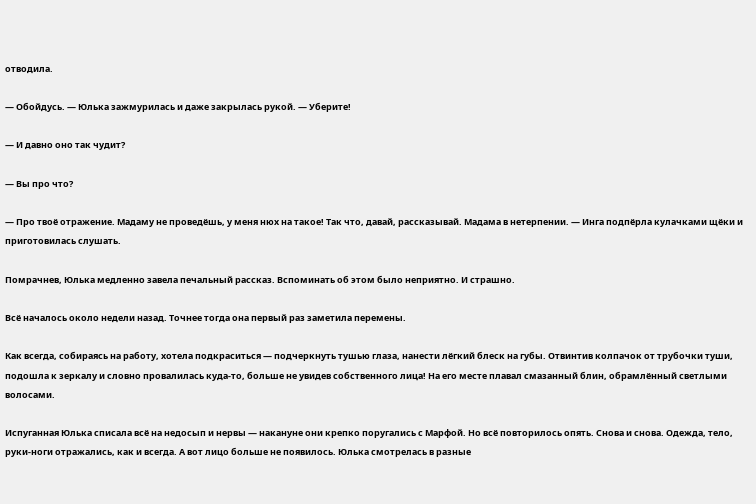отводила.

— Обойдусь. — Юлька зажмурилась и даже закрылась рукой. — Уберите!

— И давно оно так чудит?

— Вы про что?

— Про твоё отражение. Мадаму не проведёшь, у меня нюх на такое! Так что, давай, рассказывай. Мадама в нетерпении. — Инга подпёрла кулачками щёки и приготовилась слушать.

Помрачнев, Юлька медленно завела печальный рассказ. Вспоминать об этом было неприятно. И страшно.

Всё началось около недели назад. Точнее тогда она первый раз заметила перемены.

Как всегда, собираясь на работу, хотела подкраситься — подчеркнуть тушью глаза, нанести лёгкий блеск на губы. Отвинтив колпачок от трубочки туши, подошла к зеркалу и словно провалилась куда-то, больше не увидев собственного лица! На его месте плавал смазанный блин, обрамлённый светлыми волосами.

Испуганная Юлька списала всё на недосып и нервы — накануне они крепко поругались с Марфой. Но всё повторилось опять. Снова и снова. Одежда, тело, руки-ноги отражались, как и всегда. А вот лицо больше не появилось. Юлька смотрелась в разные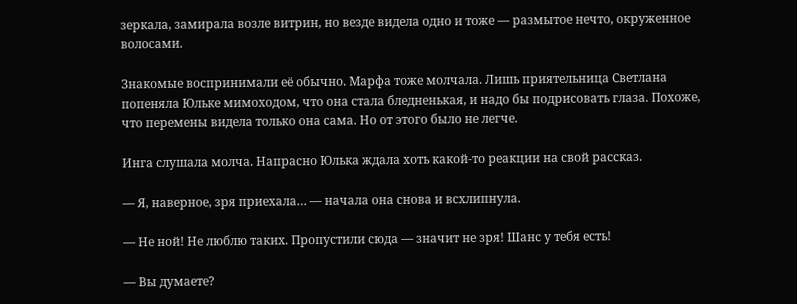зеркала, замирала возле витрин, но везде видела одно и тоже — размытое нечто, окруженное волосами.

Знакомые воспринимали её обычно. Марфа тоже молчала. Лишь приятельница Светлана попеняла Юльке мимоходом, что она стала бледненькая, и надо бы подрисовать глаза. Похоже, что перемены видела только она сама. Но от этого было не легче.

Инга слушала молча. Напрасно Юлька ждала хоть какой-то реакции на свой рассказ.

— Я, наверное, зря приехала… — начала она снова и всхлипнула.

— Не ной! Не люблю таких. Пропустили сюда — значит не зря! Шанс у тебя есть!

— Вы думаете?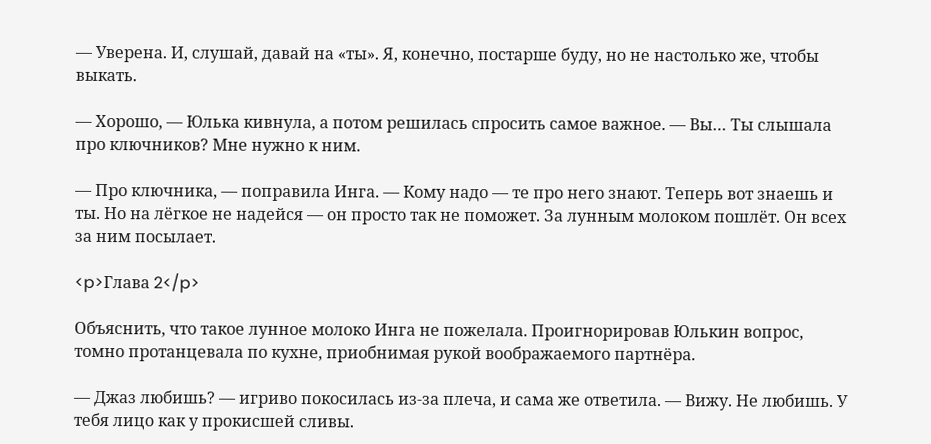— Уверена. И, слушай, давай на «ты». Я, конечно, постарше буду, но не настолько же, чтобы выкать.

— Хорошо, — Юлька кивнула, а потом решилась спросить самое важное. — Вы… Ты слышала про ключников? Мне нужно к ним.

— Про ключника, — поправила Инга. — Кому надо — те про него знают. Теперь вот знаешь и ты. Но на лёгкое не надейся — он просто так не поможет. За лунным молоком пошлёт. Он всех за ним посылает.

<p>Глава 2</p>

Объяснить, что такое лунное молоко Инга не пожелала. Проигнорировав Юлькин вопрос, томно протанцевала по кухне, приобнимая рукой воображаемого партнёра.

— Джаз любишь? — игриво покосилась из-за плеча, и сама же ответила. — Вижу. Не любишь. У тебя лицо как у прокисшей сливы.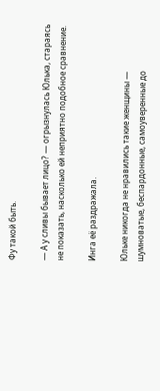Фу такой быть.

— А у сливы бывает лицо? — огрызнулась Юлька, стараясь не показать, насколько ей неприятно подобное сравнение.

Инга её раздражала.

Юльке никогда не нравились такие женщины — шумноватые, беспардонные, самоуверенные до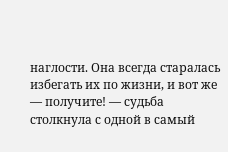наглости. Она всегда старалась избегать их по жизни, и вот же — получите! — судьба столкнула с одной в самый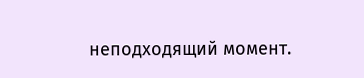неподходящий момент.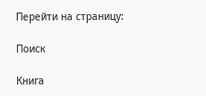Перейти на страницу:

Поиск

Книга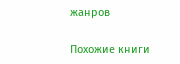жанров

Похожие книги